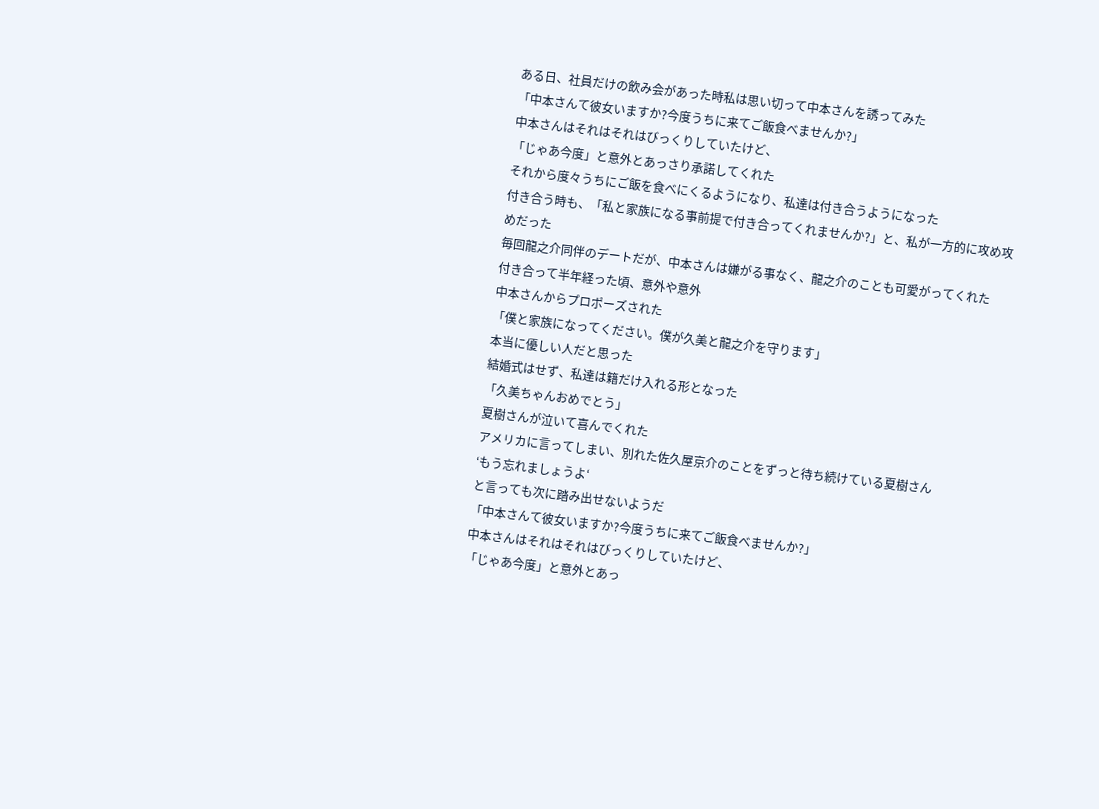ある日、社員だけの飲み会があった時私は思い切って中本さんを誘ってみた
「中本さんて彼女いますか?今度うちに来てご飯食べませんか?」
中本さんはそれはそれはびっくりしていたけど、
「じゃあ今度」と意外とあっさり承諾してくれた
それから度々うちにご飯を食べにくるようになり、私達は付き合うようになった
付き合う時も、「私と家族になる事前提で付き合ってくれませんか?」と、私が一方的に攻め攻めだった
毎回龍之介同伴のデートだが、中本さんは嫌がる事なく、龍之介のことも可愛がってくれた
付き合って半年経った頃、意外や意外
中本さんからプロポーズされた
「僕と家族になってください。僕が久美と龍之介を守ります」
本当に優しい人だと思った
結婚式はせず、私達は籍だけ入れる形となった
「久美ちゃんおめでとう」
夏樹さんが泣いて喜んでくれた
アメリカに言ってしまい、別れた佐久屋京介のことをずっと待ち続けている夏樹さん
‘もう忘れましょうよ‘
と言っても次に踏み出せないようだ
「中本さんて彼女いますか?今度うちに来てご飯食べませんか?」
中本さんはそれはそれはびっくりしていたけど、
「じゃあ今度」と意外とあっ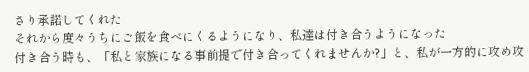さり承諾してくれた
それから度々うちにご飯を食べにくるようになり、私達は付き合うようになった
付き合う時も、「私と家族になる事前提で付き合ってくれませんか?」と、私が一方的に攻め攻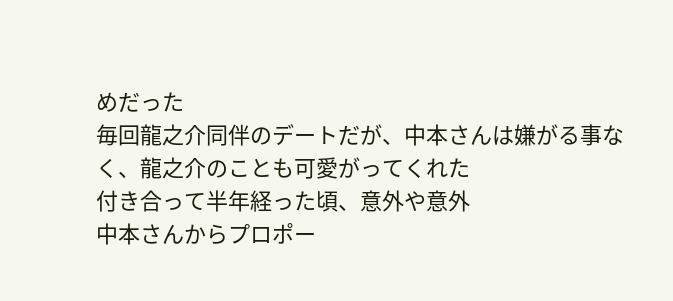めだった
毎回龍之介同伴のデートだが、中本さんは嫌がる事なく、龍之介のことも可愛がってくれた
付き合って半年経った頃、意外や意外
中本さんからプロポー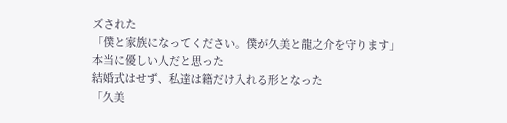ズされた
「僕と家族になってください。僕が久美と龍之介を守ります」
本当に優しい人だと思った
結婚式はせず、私達は籍だけ入れる形となった
「久美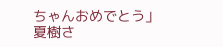ちゃんおめでとう」
夏樹さ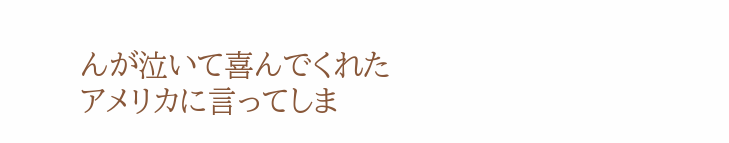んが泣いて喜んでくれた
アメリカに言ってしま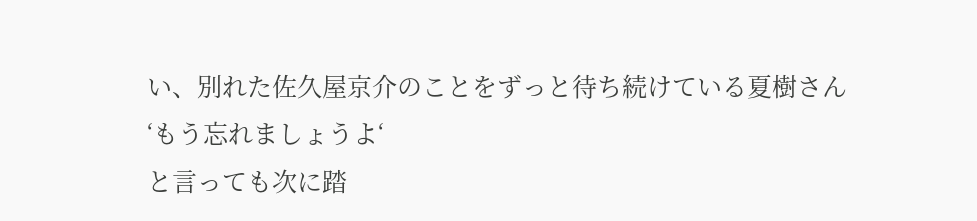い、別れた佐久屋京介のことをずっと待ち続けている夏樹さん
‘もう忘れましょうよ‘
と言っても次に踏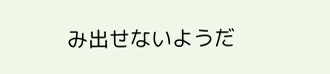み出せないようだ